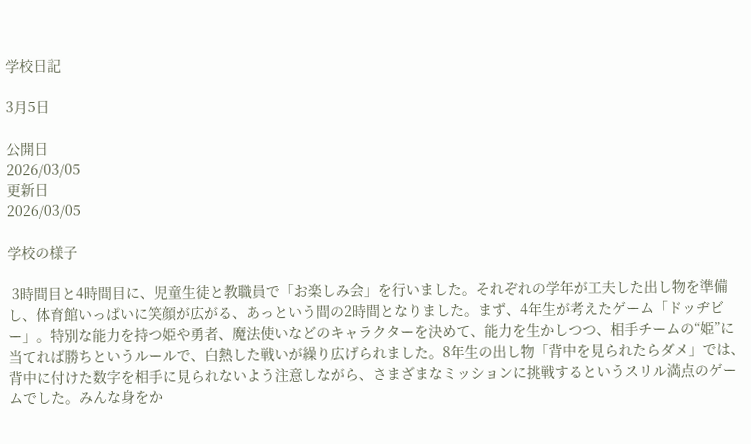学校日記

3月5日

公開日
2026/03/05
更新日
2026/03/05

学校の様子

 3時間目と4時間目に、児童生徒と教職員で「お楽しみ会」を行いました。それぞれの学年が工夫した出し物を準備し、体育館いっぱいに笑顔が広がる、あっという間の2時間となりました。まず、4年生が考えたゲーム「ドッヂビー」。特別な能力を持つ姫や勇者、魔法使いなどのキャラクターを決めて、能力を生かしつつ、相手チームの“姫”に当てれば勝ちというルールで、白熱した戦いが繰り広げられました。8年生の出し物「背中を見られたらダメ」では、背中に付けた数字を相手に見られないよう注意しながら、さまざまなミッションに挑戦するというスリル満点のゲームでした。みんな身をか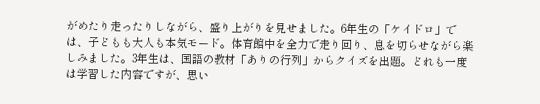がめたり走ったりしながら、盛り上がりを見せました。6年生の「ケイドロ」では、子どもも大人も本気モード。体育館中を全力で走り回り、息を切らせながら楽しみました。3年生は、国語の教材「ありの行列」からクイズを出題。どれも一度は学習した内容ですが、思い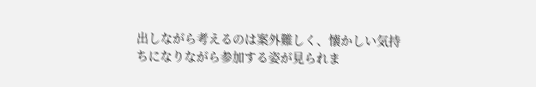出しながら考えるのは案外難しく、懐かしい気持ちになりながら参加する姿が見られま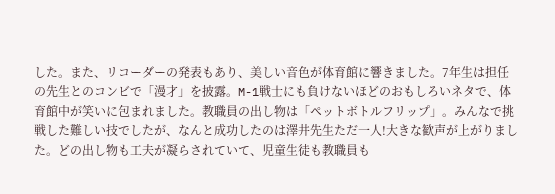した。また、リコーダーの発表もあり、美しい音色が体育館に響きました。7年生は担任の先生とのコンビで「漫才」を披露。M-1戦士にも負けないほどのおもしろいネタで、体育館中が笑いに包まれました。教職員の出し物は「ペットボトルフリップ」。みんなで挑戦した難しい技でしたが、なんと成功したのは澤井先生ただ一人!大きな歓声が上がりました。どの出し物も工夫が凝らされていて、児童生徒も教職員も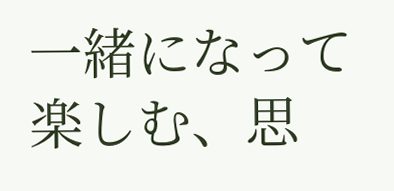一緒になって楽しむ、思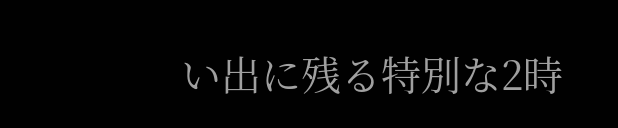い出に残る特別な2時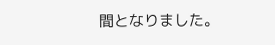間となりました。